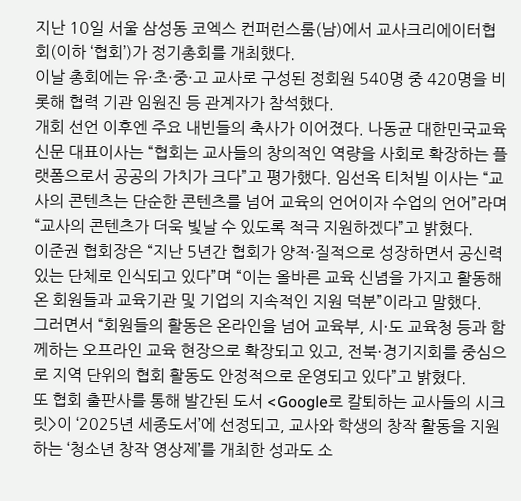지난 10일 서울 삼성동 코엑스 컨퍼런스룸(남)에서 교사크리에이터협회(이하 ‘협회’)가 정기총회를 개최했다.
이날 총회에는 유·초·중·고 교사로 구성된 정회원 540명 중 420명을 비롯해 협력 기관 임원진 등 관계자가 참석했다.
개회 선언 이후엔 주요 내빈들의 축사가 이어졌다. 나동균 대한민국교육신문 대표이사는 “협회는 교사들의 창의적인 역량을 사회로 확장하는 플랫폼으로서 공공의 가치가 크다”고 평가했다. 임선옥 티처빌 이사는 “교사의 콘텐츠는 단순한 콘텐츠를 넘어 교육의 언어이자 수업의 언어”라며 “교사의 콘텐츠가 더욱 빛날 수 있도록 적극 지원하겠다”고 밝혔다.
이준권 협회장은 “지난 5년간 협회가 양적·질적으로 성장하면서 공신력 있는 단체로 인식되고 있다”며 “이는 올바른 교육 신념을 가지고 활동해 온 회원들과 교육기관 및 기업의 지속적인 지원 덕분”이라고 말했다.
그러면서 “회원들의 활동은 온라인을 넘어 교육부, 시·도 교육청 등과 함께하는 오프라인 교육 현장으로 확장되고 있고, 전북·경기지회를 중심으로 지역 단위의 협회 활동도 안정적으로 운영되고 있다”고 밝혔다.
또 협회 출판사를 통해 발간된 도서 <Google로 칼퇴하는 교사들의 시크릿>이 ‘2025년 세종도서’에 선정되고, 교사와 학생의 창작 활동을 지원하는 ‘청소년 창작 영상제’를 개최한 성과도 소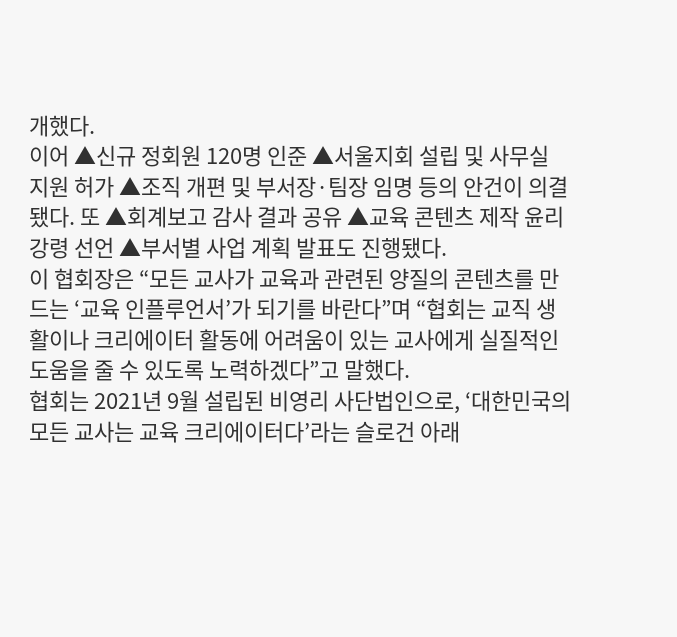개했다.
이어 ▲신규 정회원 120명 인준 ▲서울지회 설립 및 사무실 지원 허가 ▲조직 개편 및 부서장·팀장 임명 등의 안건이 의결됐다. 또 ▲회계보고 감사 결과 공유 ▲교육 콘텐츠 제작 윤리강령 선언 ▲부서별 사업 계획 발표도 진행됐다.
이 협회장은 “모든 교사가 교육과 관련된 양질의 콘텐츠를 만드는 ‘교육 인플루언서’가 되기를 바란다”며 “협회는 교직 생활이나 크리에이터 활동에 어려움이 있는 교사에게 실질적인 도움을 줄 수 있도록 노력하겠다”고 말했다.
협회는 2021년 9월 설립된 비영리 사단법인으로, ‘대한민국의 모든 교사는 교육 크리에이터다’라는 슬로건 아래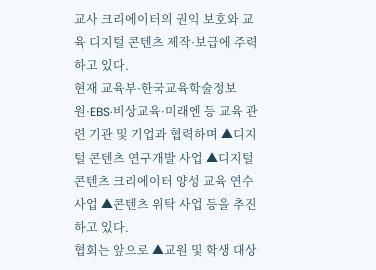교사 크리에이터의 권익 보호와 교육 디지털 콘텐츠 제작·보급에 주력하고 있다.
현재 교육부·한국교육학술정보원·EBS·비상교육·미래엔 등 교육 관련 기관 및 기업과 협력하며 ▲디지털 콘텐츠 연구개발 사업 ▲디지털 콘텐츠 크리에이터 양성 교육 연수 사업 ▲콘텐츠 위탁 사업 등을 추진하고 있다.
협회는 앞으로 ▲교원 및 학생 대상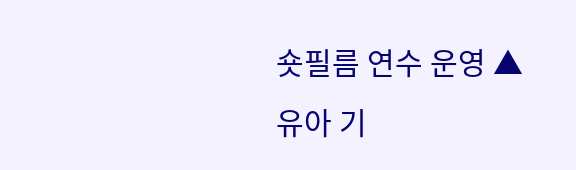숏필름 연수 운영 ▲유아 기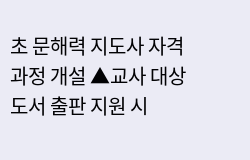초 문해력 지도사 자격 과정 개설 ▲교사 대상 도서 출판 지원 시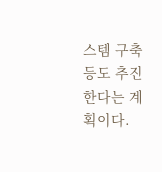스템 구축 등도 추진한다는 계획이다.